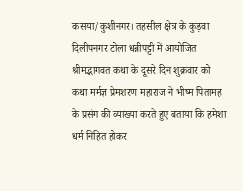कसया/कुशीनगर। तहसील क्षेत्र के कुड़वा दिलीपनगर टोला धन्नीपट्टी में आयोजित श्रीमद्भागवत कथा के दूसरे दिन शुक्रवार को कथा मर्मज्ञ प्रेमशरण महाराज ने भीष्म पितामह के प्रसंग की व्याख्या करते हुए बताया कि हमेशा धर्म निहित होकर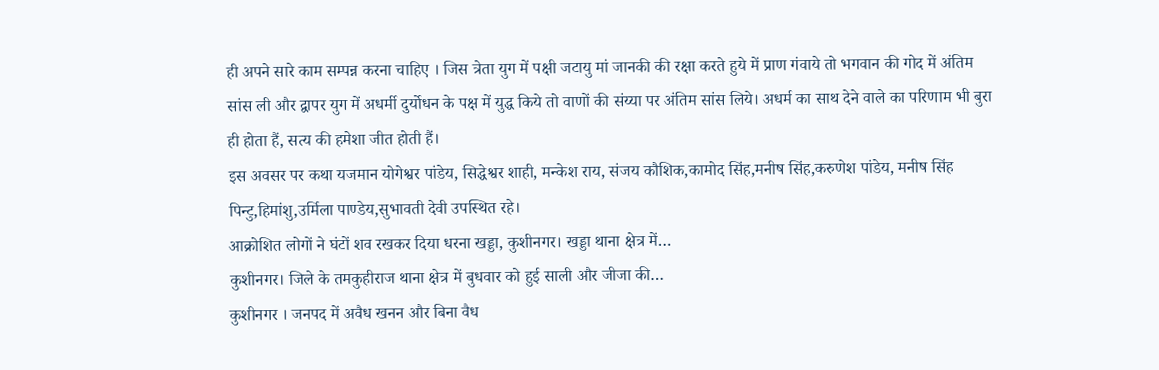ही अपने सारे काम सम्पन्न करना चाहिए । जिस त्रेता युग में पक्षी जटायु मां जानकी की रक्षा करते हुये में प्राण गंवाये तो भगवान की गोद में अंतिम सांस ली और द्वापर युग में अधर्मी दुर्योधन के पक्ष में युद्ध किये तो वाणों की संय्या पर अंतिम सांस लिये। अधर्म का साथ देने वाले का परिणाम भी बुरा ही होता हैं, सत्य की हमेशा जीत होती हैं।
इस अवसर पर कथा यजमान योगेश्वर पांडेय, सिद्धेश्वर शाही, मन्केश राय, संजय कौशिक,कामोद सिंह,मनीष सिंह,करुणेश पांडेय, मनीष सिंह पिन्टु,हिमांशु,उर्मिला पाण्डेय,सुभावती देवी उपस्थित रहे।
आक्रोशित लोगों ने घंटों शव रखकर दिया धरना खड्डा, कुशीनगर। खड्डा थाना क्षेत्र में…
कुशीनगर। जिले के तमकुहीराज थाना क्षेत्र में बुधवार को हुई साली और जीजा की…
कुशीनगर । जनपद में अवैध खनन और बिना वैध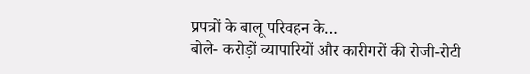प्रपत्रों के बालू परिवहन के…
बोले- करोड़ों व्यापारियों और कारीगरों की रोजी-रोटी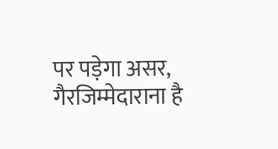पर पड़ेगा असर, गैरजिम्मेदाराना है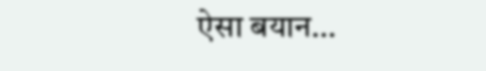ऐसा बयान…